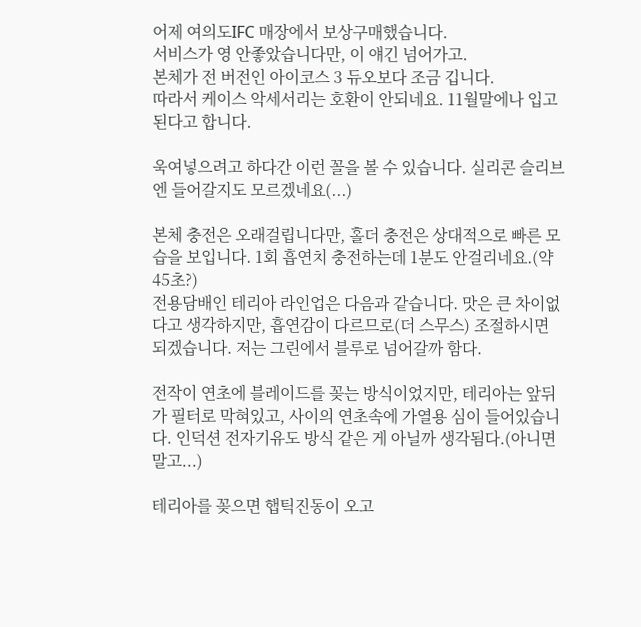어제 여의도IFC 매장에서 보상구매했습니다.
서비스가 영 안좋았습니다만, 이 얘긴 넘어가고.
본체가 전 버전인 아이코스 3 듀오보다 조금 깁니다.
따라서 케이스 악세서리는 호환이 안되네요. 11월말에나 입고된다고 합니다.

욱여넣으려고 하다간 이런 꼴을 볼 수 있습니다. 실리콘 슬리브엔 들어갈지도 모르겠네요(...)

본체 충전은 오래걸립니다만, 홀더 충전은 상대적으로 빠른 모습을 보입니다. 1회 흡연치 충전하는데 1분도 안걸리네요.(약 45초?)
전용담배인 테리아 라인업은 다음과 같습니다. 맛은 큰 차이없다고 생각하지만, 흡연감이 다르므로(더 스무스) 조절하시면 되겠습니다. 저는 그린에서 블루로 넘어갈까 함다.

전작이 연초에 블레이드를 꽂는 방식이었지만, 테리아는 앞뒤가 필터로 막혀있고, 사이의 연초속에 가열용 심이 들어있습니다. 인덕션 전자기유도 방식 같은 게 아닐까 생각됨다.(아니면 말고...)

테리아를 꽂으면 햅틱진동이 오고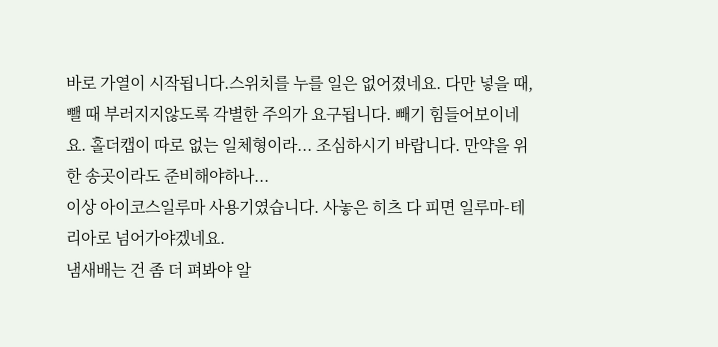바로 가열이 시작됩니다.스위치를 누를 일은 없어졌네요. 다만 넣을 때, 뺄 때 부러지지않도록 각별한 주의가 요구됩니다. 빼기 힘들어보이네요. 홀더캡이 따로 없는 일체형이라... 조심하시기 바랍니다. 만약을 위한 송곳이라도 준비해야하나...
이상 아이코스일루마 사용기였습니다. 사놓은 히츠 다 피면 일루마-테리아로 넘어가야겠네요.
냄새배는 건 좀 더 펴봐야 알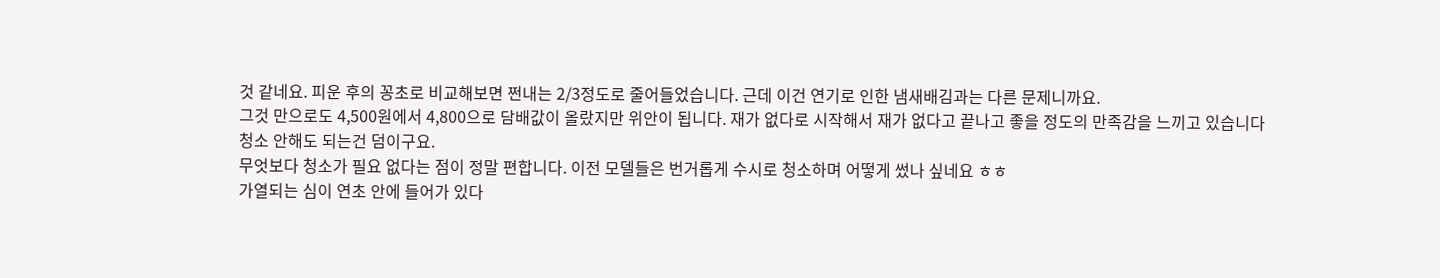것 같네요. 피운 후의 꽁초로 비교해보면 쩐내는 2/3정도로 줄어들었습니다. 근데 이건 연기로 인한 냄새배김과는 다른 문제니까요.
그것 만으로도 4,500원에서 4,800으로 담배값이 올랐지만 위안이 됩니다. 재가 없다로 시작해서 재가 없다고 끝나고 좋을 정도의 만족감을 느끼고 있습니다
청소 안해도 되는건 덤이구요.
무엇보다 청소가 필요 없다는 점이 정말 편합니다. 이전 모델들은 번거롭게 수시로 청소하며 어떻게 썼나 싶네요 ㅎㅎ
가열되는 심이 연초 안에 들어가 있다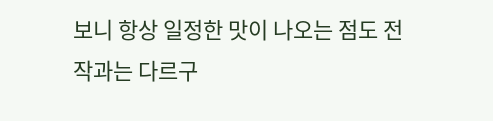보니 항상 일정한 맛이 나오는 점도 전작과는 다르구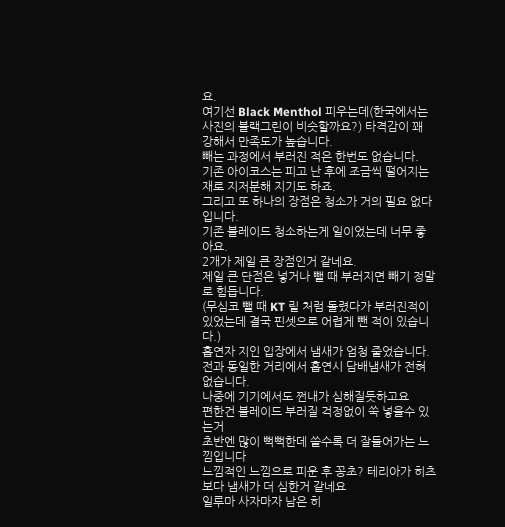요.
여기선 Black Menthol 피우는데(한국에서는 사진의 블랙그린이 비슷할까요?) 타격감이 꽤 강해서 만족도가 높습니다.
빼는 과정에서 부러진 적은 한번도 없습니다.
기존 아이코스는 피고 난 후에 조금씩 떨어지는 재로 지저분해 지기도 하죠.
그리고 또 하나의 장점은 청소가 거의 필요 없다 입니다.
기존 블레이드 청소하는게 일이었는데 너무 좋아요.
2개가 제일 큰 장점인거 같네요.
제일 큰 단점은 넣거나 뺄 때 부러지면 빼기 정말로 힘듭니다.
(무심코 뺄 때 KT 릴 처럼 돌렸다가 부러진적이 있었는데 결국 핀셋으로 어렵게 뺀 적이 있습니다.)
흡연자 지인 입장에서 냄새가 엄청 줄었습니다.
전과 동일한 거리에서 흡연시 담배냄새가 전혀 없습니다.
나중에 기기에서도 쩐내가 심해질듯하고요
편한건 블레이드 부러질 걱정없이 쑥 넣을수 있는거
초반엔 많이 뻑뻑한데 쓸수록 더 잘들어가는 느낌입니다
느낌적인 느낌으로 피운 후 꽁초? 테리아가 히츠보다 냄새가 더 심한거 같네요
일루마 사자마자 남은 히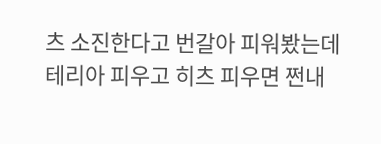츠 소진한다고 번갈아 피워봤는데
테리아 피우고 히츠 피우면 쩐내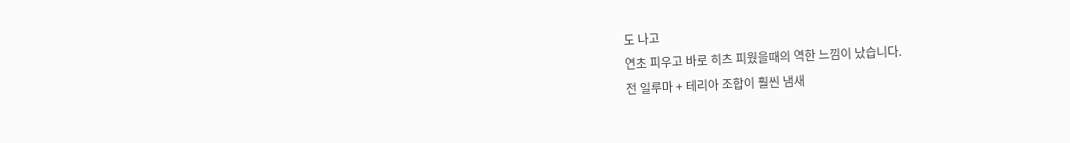도 나고
연초 피우고 바로 히츠 피웠을때의 역한 느낌이 났습니다.
전 일루마 + 테리아 조합이 훨씬 냄새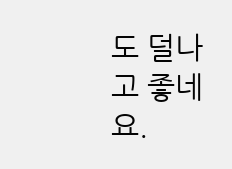도 덜나고 좋네요.